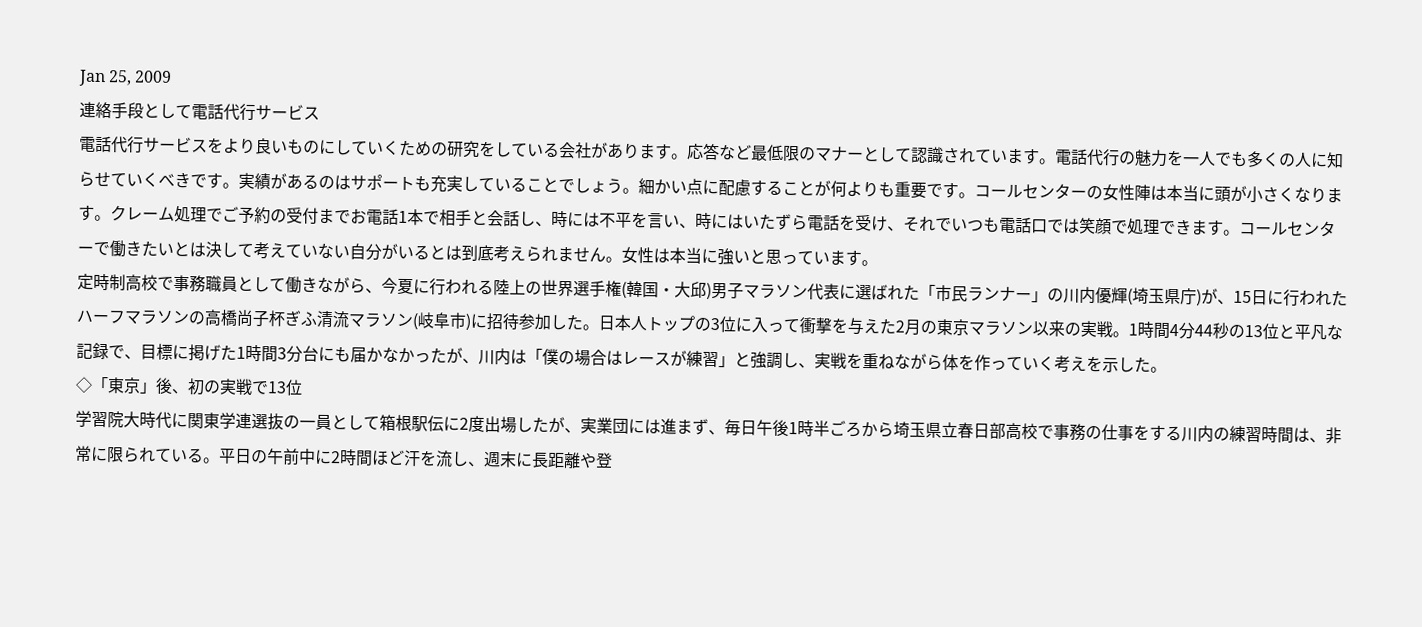Jan 25, 2009
連絡手段として電話代行サービス
電話代行サービスをより良いものにしていくための研究をしている会社があります。応答など最低限のマナーとして認識されています。電話代行の魅力を一人でも多くの人に知らせていくべきです。実績があるのはサポートも充実していることでしょう。細かい点に配慮することが何よりも重要です。コールセンターの女性陣は本当に頭が小さくなります。クレーム処理でご予約の受付までお電話1本で相手と会話し、時には不平を言い、時にはいたずら電話を受け、それでいつも電話口では笑顔で処理できます。コールセンターで働きたいとは決して考えていない自分がいるとは到底考えられません。女性は本当に強いと思っています。
定時制高校で事務職員として働きながら、今夏に行われる陸上の世界選手権(韓国・大邱)男子マラソン代表に選ばれた「市民ランナー」の川内優輝(埼玉県庁)が、15日に行われたハーフマラソンの高橋尚子杯ぎふ清流マラソン(岐阜市)に招待参加した。日本人トップの3位に入って衝撃を与えた2月の東京マラソン以来の実戦。1時間4分44秒の13位と平凡な記録で、目標に掲げた1時間3分台にも届かなかったが、川内は「僕の場合はレースが練習」と強調し、実戦を重ねながら体を作っていく考えを示した。
◇「東京」後、初の実戦で13位
学習院大時代に関東学連選抜の一員として箱根駅伝に2度出場したが、実業団には進まず、毎日午後1時半ごろから埼玉県立春日部高校で事務の仕事をする川内の練習時間は、非常に限られている。平日の午前中に2時間ほど汗を流し、週末に長距離や登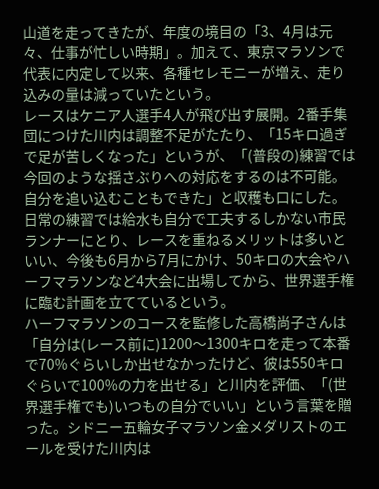山道を走ってきたが、年度の境目の「3、4月は元々、仕事が忙しい時期」。加えて、東京マラソンで代表に内定して以来、各種セレモニーが増え、走り込みの量は減っていたという。
レースはケニア人選手4人が飛び出す展開。2番手集団につけた川内は調整不足がたたり、「15キロ過ぎで足が苦しくなった」というが、「(普段の)練習では今回のような揺さぶりへの対応をするのは不可能。自分を追い込むこともできた」と収穫も口にした。日常の練習では給水も自分で工夫するしかない市民ランナーにとり、レースを重ねるメリットは多いといい、今後も6月から7月にかけ、50キロの大会やハーフマラソンなど4大会に出場してから、世界選手権に臨む計画を立てているという。
ハーフマラソンのコースを監修した高橋尚子さんは「自分は(レース前に)1200〜1300キロを走って本番で70%ぐらいしか出せなかったけど、彼は550キロぐらいで100%の力を出せる」と川内を評価、「(世界選手権でも)いつもの自分でいい」という言葉を贈った。シドニー五輪女子マラソン金メダリストのエールを受けた川内は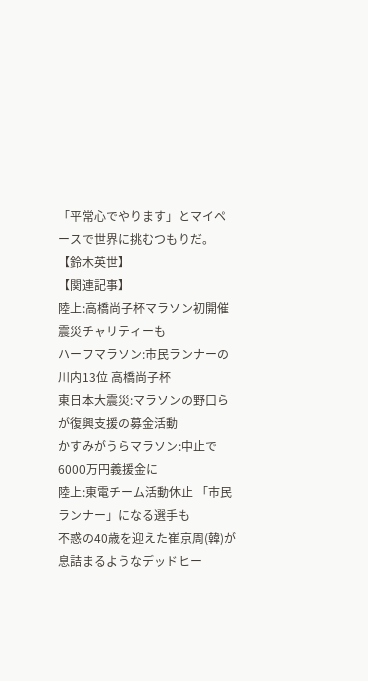「平常心でやります」とマイペースで世界に挑むつもりだ。【鈴木英世】
【関連記事】
陸上:高橋尚子杯マラソン初開催 震災チャリティーも
ハーフマラソン:市民ランナーの川内13位 高橋尚子杯
東日本大震災:マラソンの野口らが復興支援の募金活動
かすみがうらマラソン:中止で6000万円義援金に
陸上:東電チーム活動休止 「市民ランナー」になる選手も
不惑の40歳を迎えた崔京周(韓)が息詰まるようなデッドヒー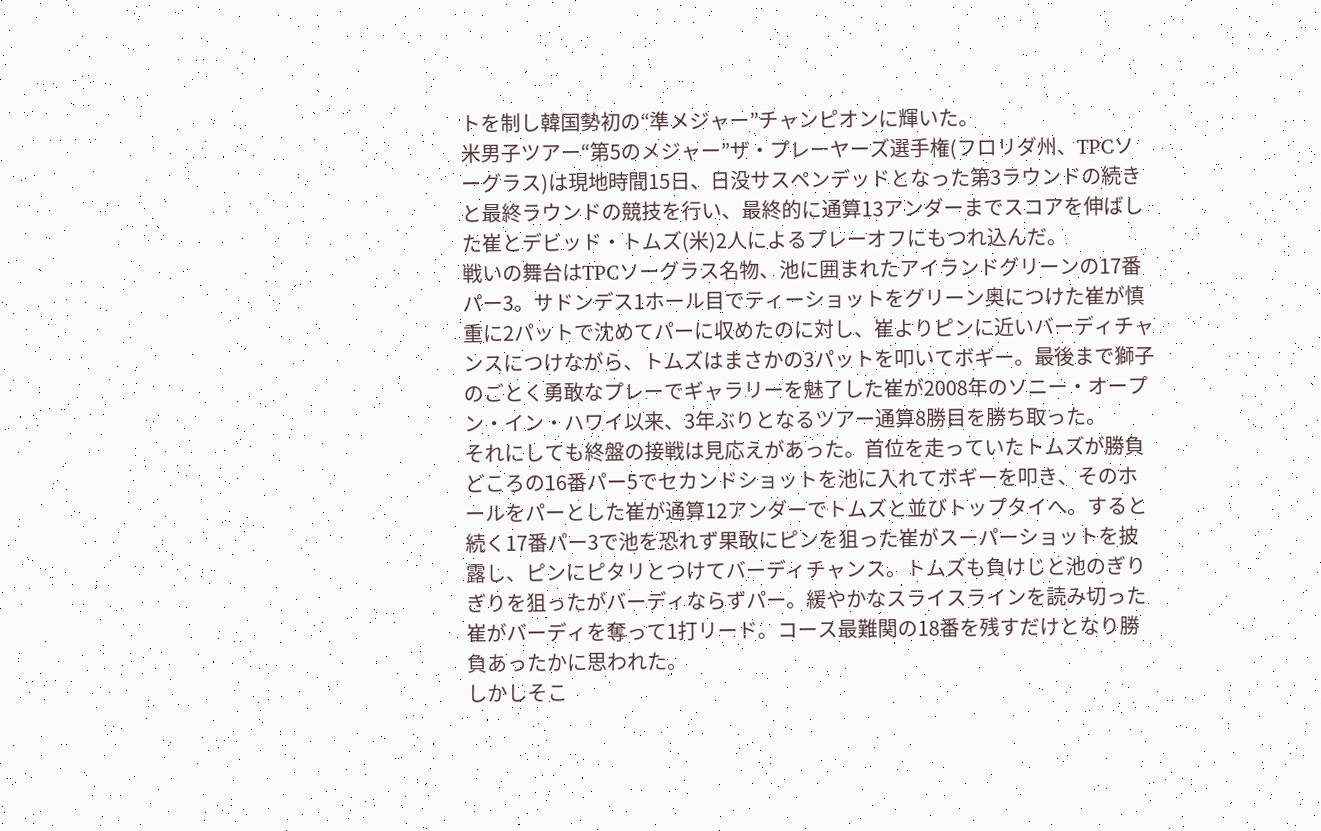トを制し韓国勢初の“準メジャー”チャンピオンに輝いた。
米男子ツアー“第5のメジャー”ザ・プレーヤーズ選手権(フロリダ州、TPCソーグラス)は現地時間15日、日没サスペンデッドとなった第3ラウンドの続きと最終ラウンドの競技を行い、最終的に通算13アンダーまでスコアを伸ばした崔とデビッド・トムズ(米)2人によるプレーオフにもつれ込んだ。
戦いの舞台はTPCソーグラス名物、池に囲まれたアイランドグリーンの17番パー3。サドンデス1ホール目でティーショットをグリーン奥につけた崔が慎重に2パットで沈めてパーに収めたのに対し、崔よりピンに近いバーディチャンスにつけながら、トムズはまさかの3パットを叩いてボギー。最後まで獅子のごとく勇敢なプレーでギャラリーを魅了した崔が2008年のソニー・オープン・イン・ハワイ以来、3年ぶりとなるツアー通算8勝目を勝ち取った。
それにしても終盤の接戦は見応えがあった。首位を走っていたトムズが勝負どころの16番パー5でセカンドショットを池に入れてボギーを叩き、そのホールをパーとした崔が通算12アンダーでトムズと並びトップタイへ。すると続く17番パー3で池を恐れず果敢にピンを狙った崔がスーパーショットを披露し、ピンにピタリとつけてバーディチャンス。トムズも負けじと池のぎりぎりを狙ったがバーディならずパー。緩やかなスライスラインを読み切った崔がバーディを奪って1打リード。コース最難関の18番を残すだけとなり勝負あったかに思われた。
しかしそこ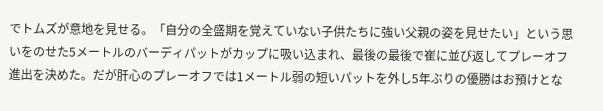でトムズが意地を見せる。「自分の全盛期を覚えていない子供たちに強い父親の姿を見せたい」という思いをのせた5メートルのバーディパットがカップに吸い込まれ、最後の最後で崔に並び返してプレーオフ進出を決めた。だが肝心のプレーオフでは1メートル弱の短いパットを外し5年ぶりの優勝はお預けとな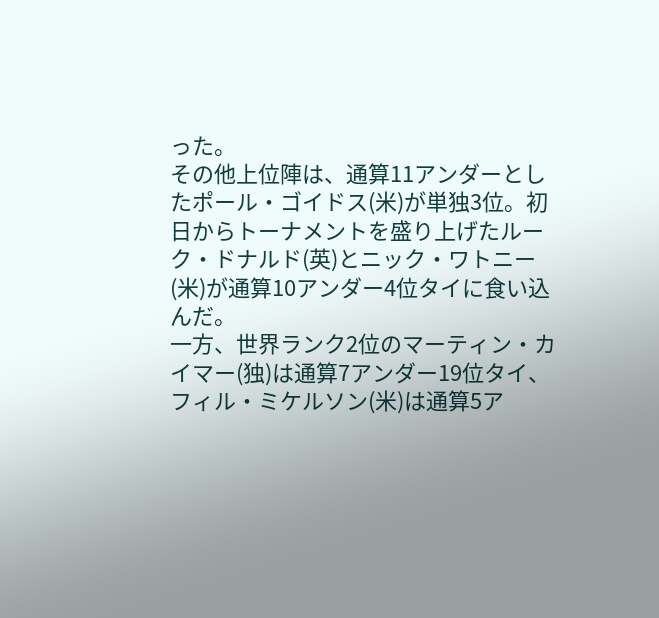った。
その他上位陣は、通算11アンダーとしたポール・ゴイドス(米)が単独3位。初日からトーナメントを盛り上げたルーク・ドナルド(英)とニック・ワトニー(米)が通算10アンダー4位タイに食い込んだ。
一方、世界ランク2位のマーティン・カイマー(独)は通算7アンダー19位タイ、フィル・ミケルソン(米)は通算5ア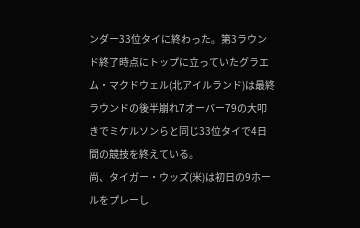ンダー33位タイに終わった。第3ラウンド終了時点にトップに立っていたグラエム・マクドウェル(北アイルランド)は最終ラウンドの後半崩れ7オーバー79の大叩きでミケルソンらと同じ33位タイで4日間の競技を終えている。
尚、タイガー・ウッズ(米)は初日の9ホールをプレーし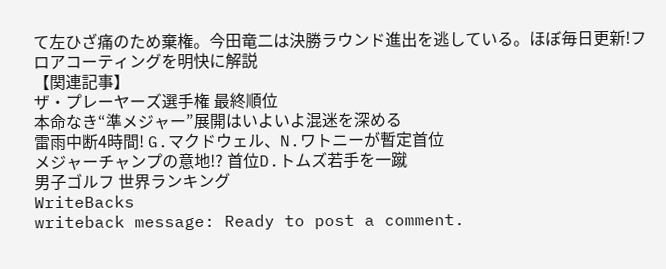て左ひざ痛のため棄権。今田竜二は決勝ラウンド進出を逃している。ほぼ毎日更新!フロアコーティングを明快に解説
【関連記事】
ザ・プレーヤーズ選手権 最終順位
本命なき“準メジャー”展開はいよいよ混迷を深める
雷雨中断4時間! G.マクドウェル、N.ワトニーが暫定首位
メジャーチャンプの意地!? 首位D.トムズ若手を一蹴
男子ゴルフ 世界ランキング
WriteBacks
writeback message: Ready to post a comment.